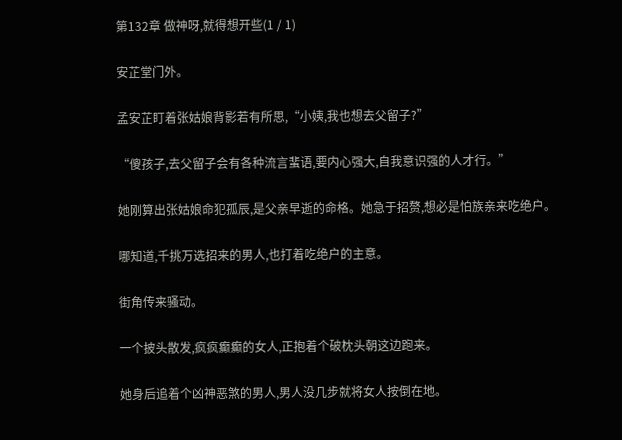第132章 做神呀,就得想开些(1 / 1)

安芷堂门外。

孟安芷盯着张姑娘背影若有所思,“小姨,我也想去父留子?”

“傻孩子,去父留子会有各种流言蜚语,要内心强大,自我意识强的人才行。”

她刚算出张姑娘命犯孤辰,是父亲早逝的命格。她急于招赘,想必是怕族亲来吃绝户。

哪知道,千挑万选招来的男人,也打着吃绝户的主意。

街角传来骚动。

一个披头散发,疯疯癫癫的女人,正抱着个破枕头朝这边跑来。

她身后追着个凶神恶煞的男人,男人没几步就将女人按倒在地。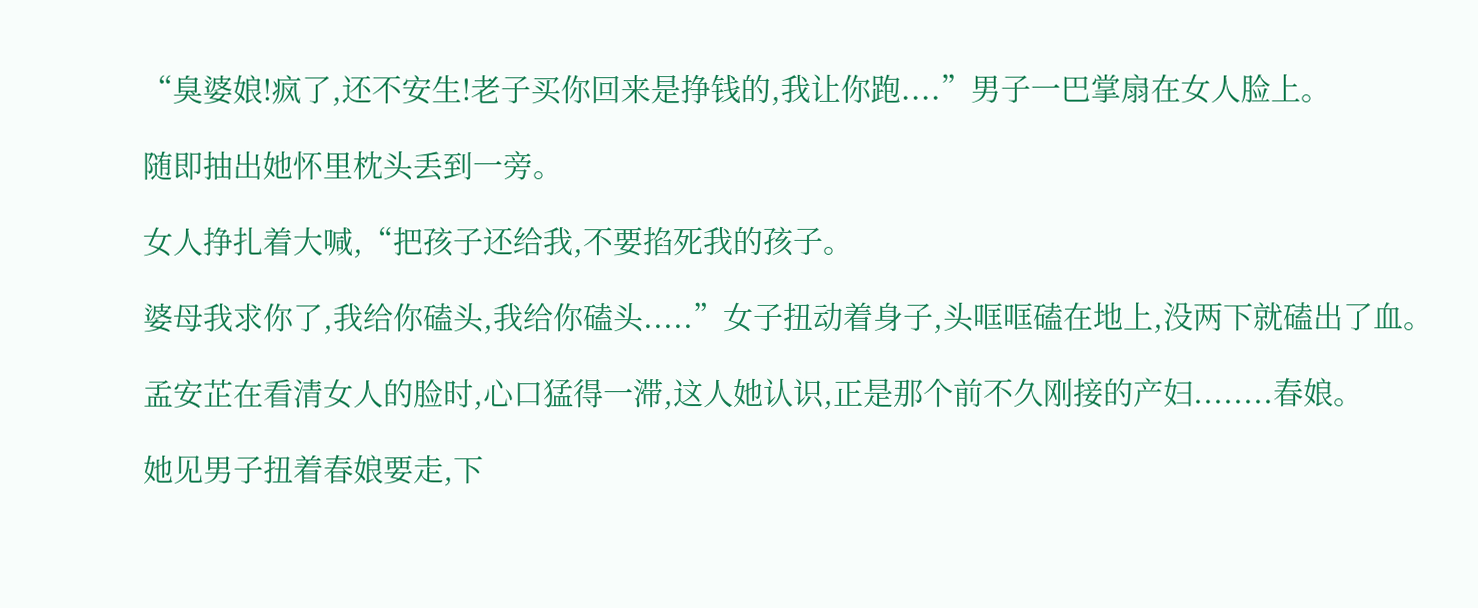“臭婆娘!疯了,还不安生!老子买你回来是挣钱的,我让你跑....”男子一巴掌扇在女人脸上。

随即抽出她怀里枕头丢到一旁。

女人挣扎着大喊,“把孩子还给我,不要掐死我的孩子。

婆母我求你了,我给你磕头,我给你磕头.....”女子扭动着身子,头哐哐磕在地上,没两下就磕出了血。

孟安芷在看清女人的脸时,心口猛得一滞,这人她认识,正是那个前不久刚接的产妇........春娘。

她见男子扭着春娘要走,下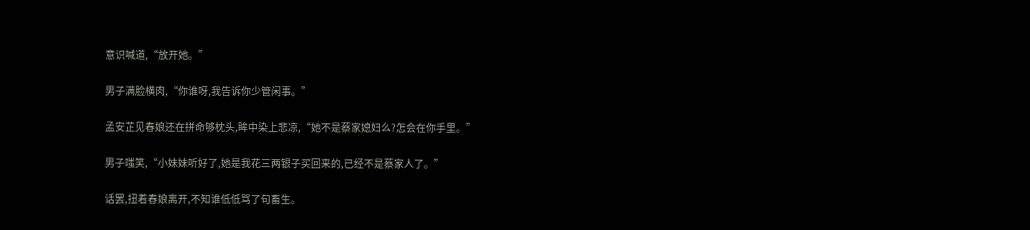意识喊道,“放开她。”

男子满脸横肉,“你谁呀,我告诉你少管闲事。”

孟安芷见春娘还在拼命够枕头,眸中染上悲凉,“她不是蔡家媳妇么?怎会在你手里。”

男子嗤笑,“小妹妹听好了,她是我花三两银子买回来的,已经不是蔡家人了。”

话罢,扭着春娘离开,不知谁低低骂了句畜生。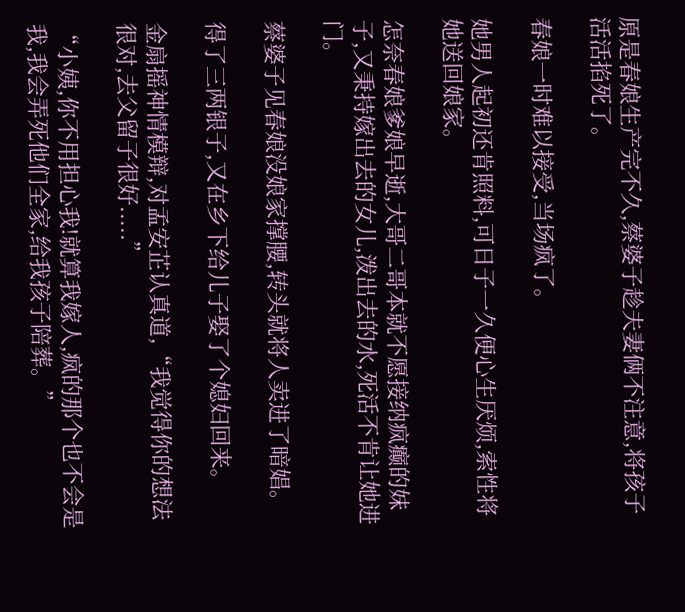原是春娘生产完不久,蔡婆子趁夫妻俩不注意,将孩子活活掐死了。

春娘一时难以接受,当场疯了。

她男人起初还肯照料,可日子一久便心生厌烦,索性将她送回娘家。

怎奈春娘爹娘早逝,大哥二哥本就不愿接纳疯癫的妹子,又秉持嫁出去的女儿,泼出去的水,死活不肯让她进门。

蔡婆子见春娘没娘家撑腰,转头就将人卖进了暗娼。

得了三两银子,又在乡下给儿子娶了个媳妇回来。

金扇摇神情模辩,对孟安芷认真道,“我觉得你的想法很对,去父留子很好.....”

“小姨,你不用担心我!就算我嫁人,疯的那个也不会是我,我会弄死他们全家,给我孩子陪葬。”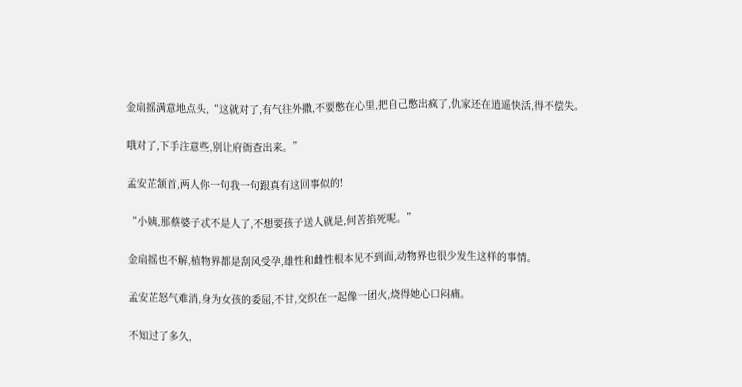金扇摇满意地点头,“这就对了,有气往外撒,不要憋在心里,把自己憋出疯了,仇家还在逍遥快活,得不偿失。

哦对了,下手注意些,别让府衙查出来。”

孟安芷颔首,两人你一句我一句跟真有这回事似的!

“小姨,那蔡婆子忒不是人了,不想要孩子送人就是,何苦掐死呢。”

金扇摇也不解,植物界都是刮风受孕,雄性和雌性根本见不到面,动物界也很少发生这样的事情。

孟安芷怒气难消,身为女孩的委屈,不甘,交织在一起像一团火,烧得她心口闷痛。

不知过了多久,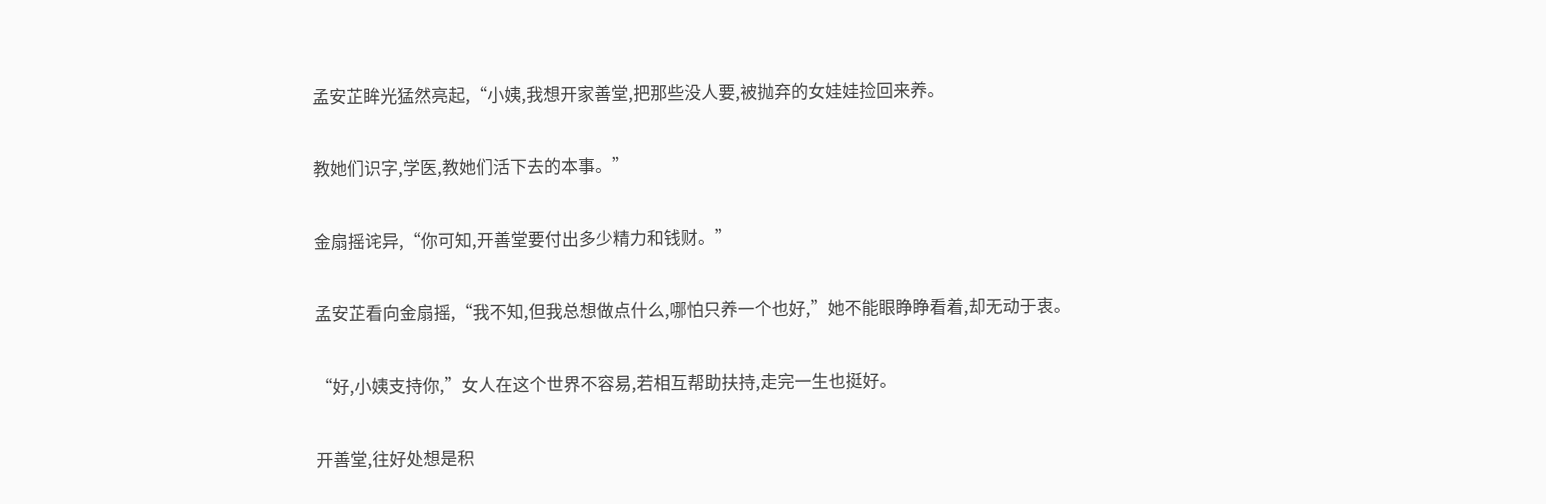孟安芷眸光猛然亮起,“小姨,我想开家善堂,把那些没人要,被抛弃的女娃娃捡回来养。

教她们识字,学医,教她们活下去的本事。”

金扇摇诧异,“你可知,开善堂要付出多少精力和钱财。”

孟安芷看向金扇摇,“我不知,但我总想做点什么,哪怕只养一个也好,”她不能眼睁睁看着,却无动于衷。

“好,小姨支持你,”女人在这个世界不容易,若相互帮助扶持,走完一生也挺好。

开善堂,往好处想是积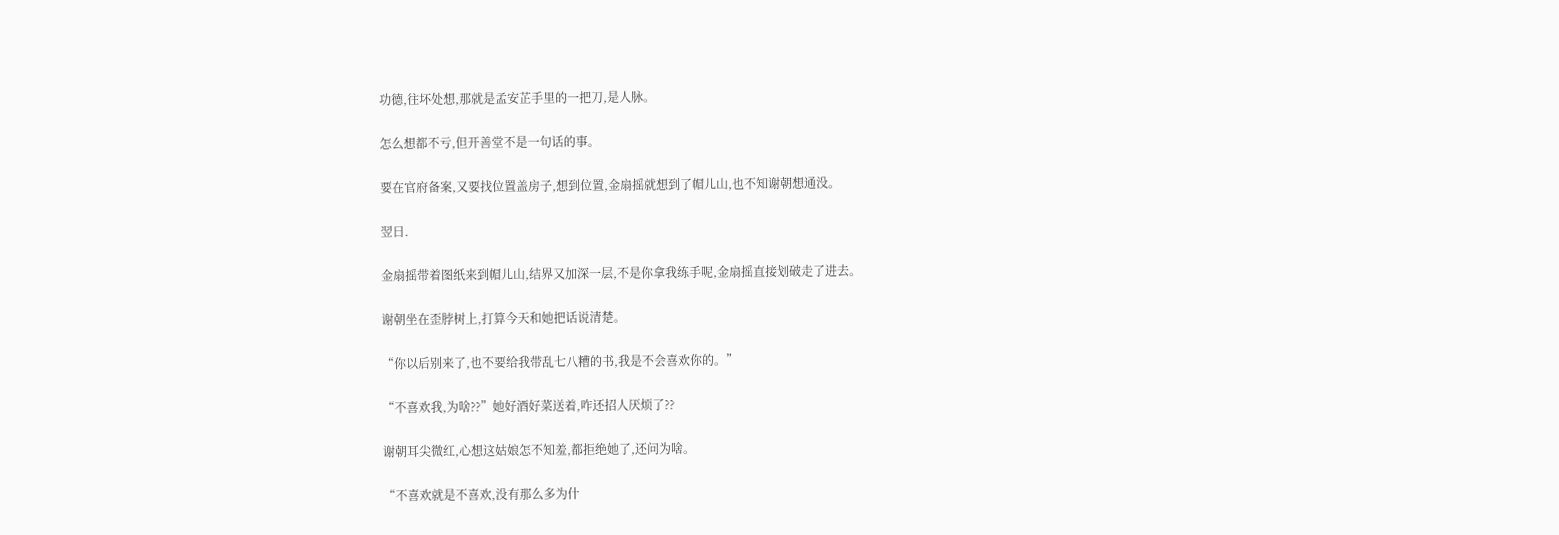功德,往坏处想,那就是孟安芷手里的一把刀,是人脉。

怎么想都不亏,但开善堂不是一句话的事。

要在官府备案,又要找位置盖房子,想到位置,金扇摇就想到了帽儿山,也不知谢朝想通没。

翌日.

金扇摇带着图纸来到帽儿山,结界又加深一层,不是你拿我练手呢,金扇摇直接划破走了进去。

谢朝坐在歪脖树上,打算今天和她把话说清楚。

“你以后别来了,也不要给我带乱七八糟的书,我是不会喜欢你的。”

“不喜欢我,为啥??”她好酒好菜送着,咋还招人厌烦了??

谢朝耳尖微红,心想这姑娘怎不知羞,都拒绝她了,还问为啥。

“不喜欢就是不喜欢,没有那么多为什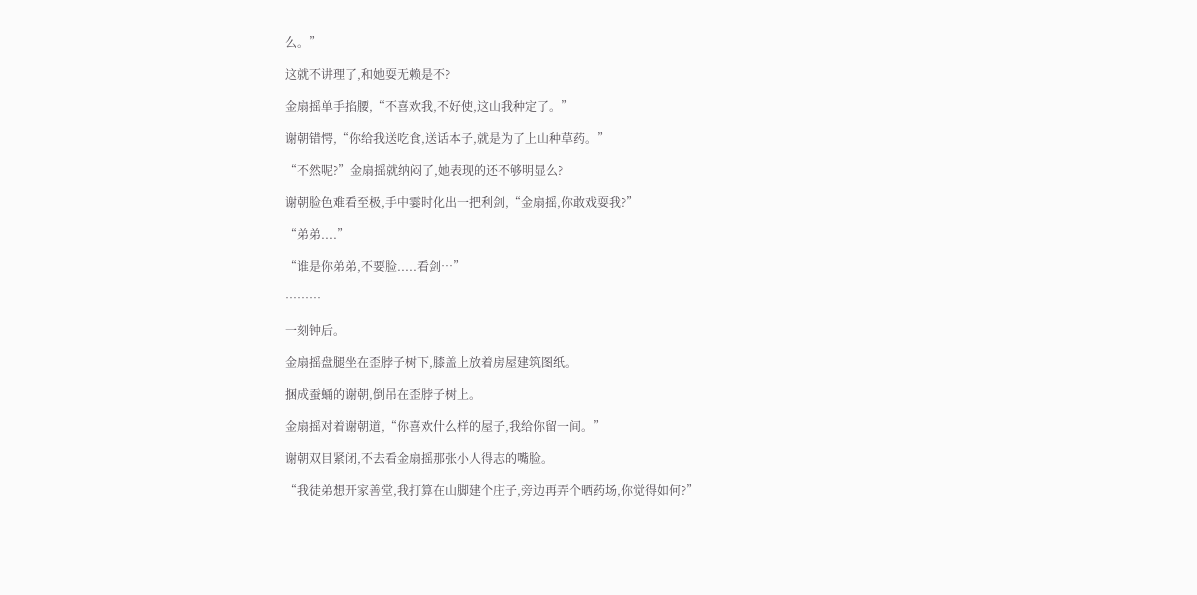么。”

这就不讲理了,和她耍无赖是不?

金扇摇单手掐腰,“不喜欢我,不好使,这山我种定了。”

谢朝错愕,“你给我送吃食,送话本子,就是为了上山种草药。”

“不然呢?”金扇摇就纳闷了,她表现的还不够明显么?

谢朝脸色难看至极,手中霎时化出一把利剑,“金扇摇,你敢戏耍我?”

“弟弟....”

“谁是你弟弟,不要脸.....看剑…”

………

一刻钟后。

金扇摇盘腿坐在歪脖子树下,膝盖上放着房屋建筑图纸。

捆成蚕蛹的谢朝,倒吊在歪脖子树上。

金扇摇对着谢朝道,“你喜欢什么样的屋子,我给你留一间。”

谢朝双目紧闭,不去看金扇摇那张小人得志的嘴脸。

“我徒弟想开家善堂,我打算在山脚建个庄子,旁边再弄个晒药场,你觉得如何?”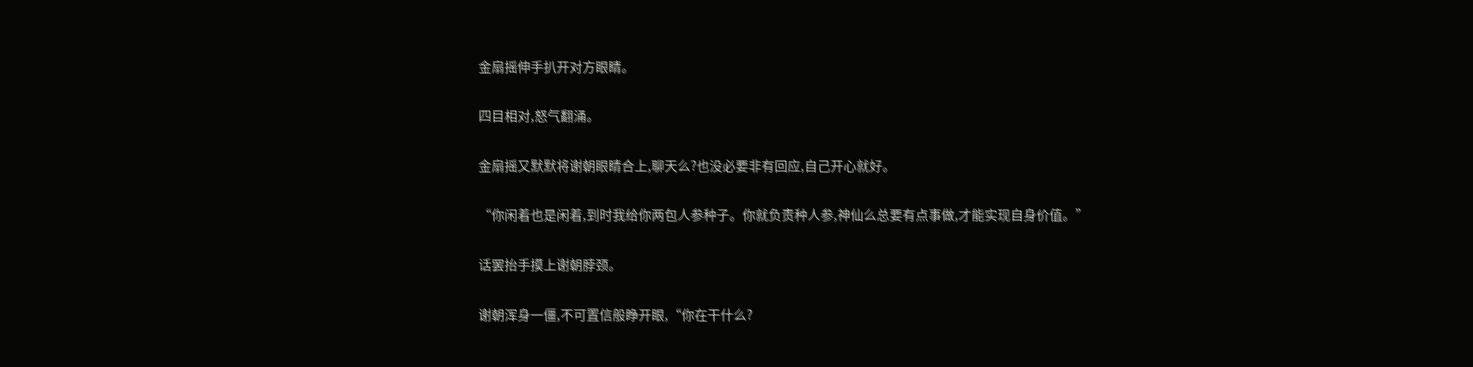金扇摇伸手扒开对方眼睛。

四目相对,怒气翻涌。

金扇摇又默默将谢朝眼睛合上,聊天么?也没必要非有回应,自己开心就好。

“你闲着也是闲着,到时我给你两包人参种子。你就负责种人参,神仙么总要有点事做,才能实现自身价值。”

话罢抬手摸上谢朝脖颈。

谢朝浑身一僵,不可置信般睁开眼,“你在干什么?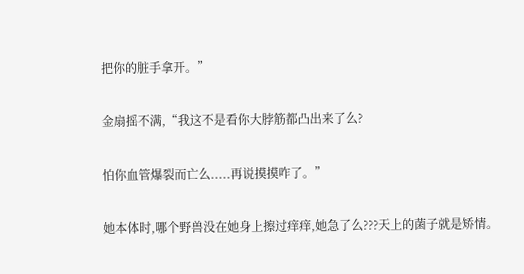把你的脏手拿开。”

金扇摇不满,“我这不是看你大脖筋都凸出来了么?

怕你血管爆裂而亡么.....再说摸摸咋了。”

她本体时,哪个野兽没在她身上擦过痒痒,她急了么???天上的菌子就是矫情。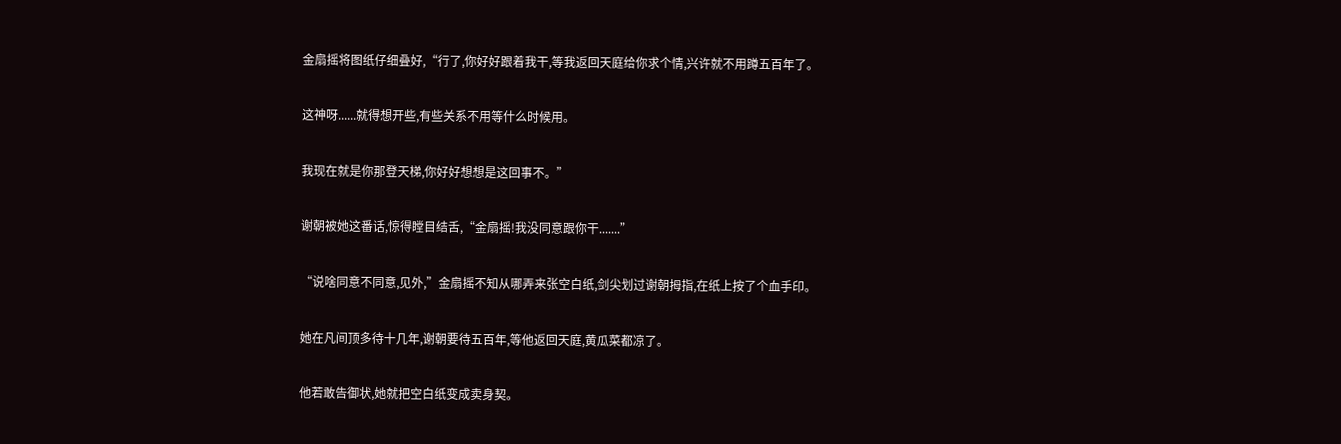金扇摇将图纸仔细叠好,“行了,你好好跟着我干,等我返回天庭给你求个情,兴许就不用蹲五百年了。

这神呀......就得想开些,有些关系不用等什么时候用。

我现在就是你那登天梯,你好好想想是这回事不。”

谢朝被她这番话,惊得瞠目结舌,“金扇摇!我没同意跟你干.......”

“说啥同意不同意,见外,”金扇摇不知从哪弄来张空白纸,剑尖划过谢朝拇指,在纸上按了个血手印。

她在凡间顶多待十几年,谢朝要待五百年,等他返回天庭,黄瓜菜都凉了。

他若敢告御状,她就把空白纸变成卖身契。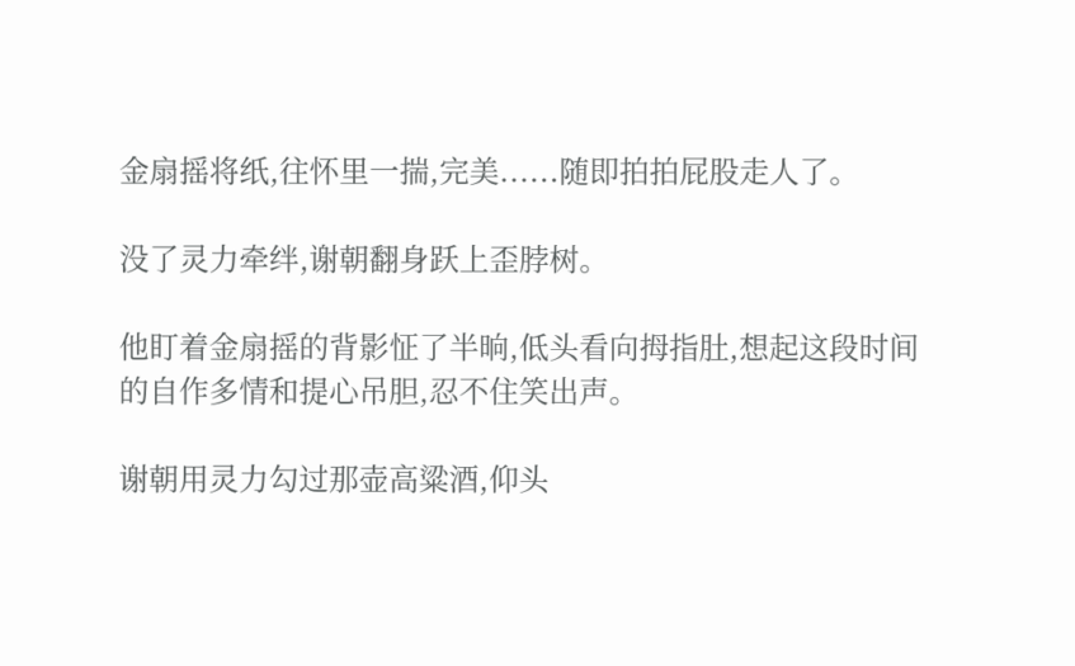金扇摇将纸,往怀里一揣,完美......随即拍拍屁股走人了。

没了灵力牵绊,谢朝翻身跃上歪脖树。

他盯着金扇摇的背影怔了半晌,低头看向拇指肚,想起这段时间的自作多情和提心吊胆,忍不住笑出声。

谢朝用灵力勾过那壶高粱酒,仰头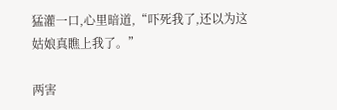猛灌一口,心里暗道,“吓死我了,还以为这姑娘真瞧上我了。”

两害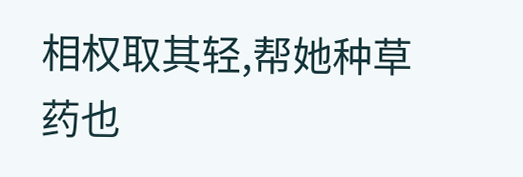相权取其轻,帮她种草药也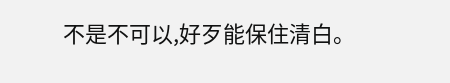不是不可以,好歹能保住清白。